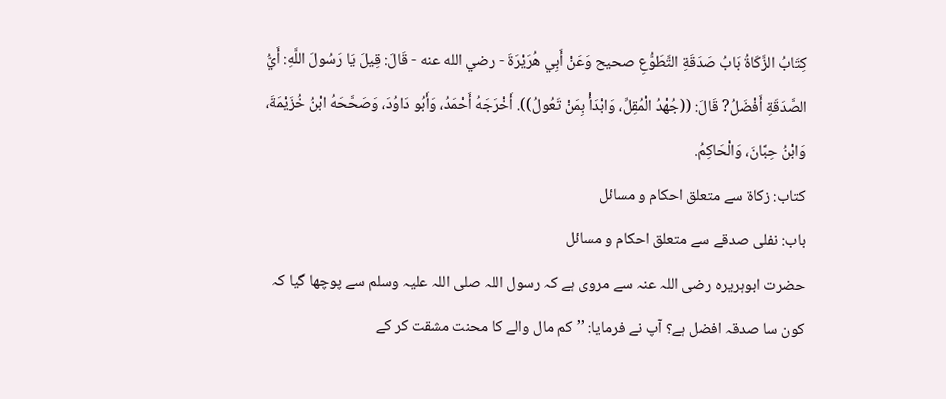كِتَابُ الزَّكَاةُ بَابُ صَدَقَةِ التَّطَوُّعِ صحيح وَعَنْ أَبِي هُرَيْرَةَ - رضي الله عنه - قَالَ: قِيلَ يَا رَسُولَ اللَّهِ: أَيُّ الصَّدَقَةِ أَفْضَلُ? قَالَ: ((جُهْدُ الْمُقِلِّ، وَابْدَأْ بِمَنْ تَعُولُ)). أَخْرَجَهُ أَحْمَدُ، وَأَبُو دَاوُدَ، وَصَحَّحَهُ ابْنُ خُزَيْمَةَ، وَابْنُ حِبَّانَ، وَالْحَاكِمُ.
کتاب: زکاۃ سے متعلق احکام و مسائل
باب: نفلی صدقے سے متعلق احکام و مسائل
حضرت ابوہریرہ رضی اللہ عنہ سے مروی ہے کہ رسول اللہ صلی اللہ علیہ وسلم سے پوچھا گیا کہ کون سا صدقہ افضل ہے؟ آپ نے فرمایا: ’’کم مال والے کا محنت مشقت کر کے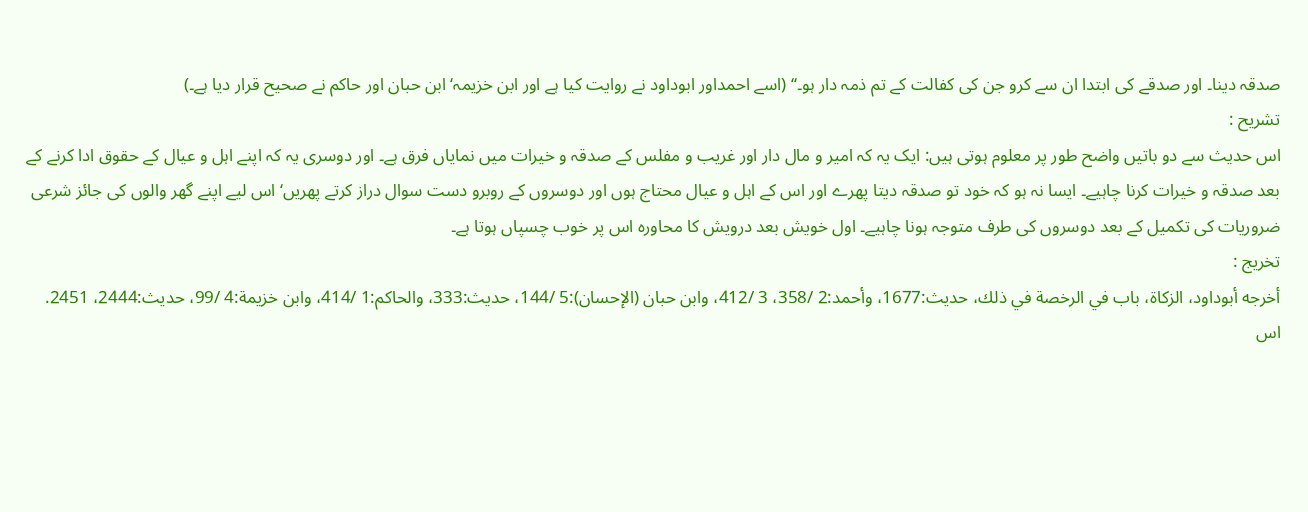صدقہ دینا۔ اور صدقے کی ابتدا ان سے کرو جن کی کفالت کے تم ذمہ دار ہو۔‘‘ (اسے احمداور ابوداود نے روایت کیا ہے اور ابن خزیمہ‘ ابن حبان اور حاکم نے صحیح قرار دیا ہے۔)
تشریح :
اس حدیث سے دو باتیں واضح طور پر معلوم ہوتی ہیں: ایک یہ کہ امیر و مال دار اور غریب و مفلس کے صدقہ و خیرات میں نمایاں فرق ہے۔ اور دوسری یہ کہ اپنے اہل و عیال کے حقوق ادا کرنے کے بعد صدقہ و خیرات کرنا چاہیے۔ ایسا نہ ہو کہ خود تو صدقہ دیتا پھرے اور اس کے اہل و عیال محتاج ہوں اور دوسروں کے روبرو دست سوال دراز کرتے پھریں‘ اس لیے اپنے گھر والوں کی جائز شرعی ضروریات کی تکمیل کے بعد دوسروں کی طرف متوجہ ہونا چاہیے۔ اول خویش بعد درویش کا محاورہ اس پر خوب چسپاں ہوتا ہے۔
تخریج :
أخرجه أبوداود، الزكاة، باب في الرخصة في ذلك، حديث:1677، وأحمد:2 /358، 3 /412، وابن حبان (الإحسان):5 /144، حديث:333، والحاكم:1 /414، وابن خزيمة:4 /99، حديث:2444، 2451.
اس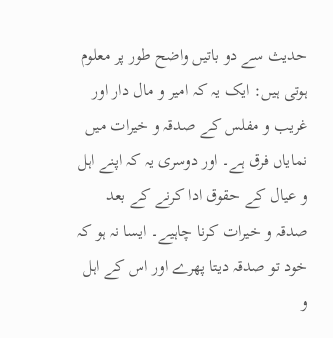حدیث سے دو باتیں واضح طور پر معلوم ہوتی ہیں: ایک یہ کہ امیر و مال دار اور غریب و مفلس کے صدقہ و خیرات میں نمایاں فرق ہے۔ اور دوسری یہ کہ اپنے اہل و عیال کے حقوق ادا کرنے کے بعد صدقہ و خیرات کرنا چاہیے۔ ایسا نہ ہو کہ خود تو صدقہ دیتا پھرے اور اس کے اہل و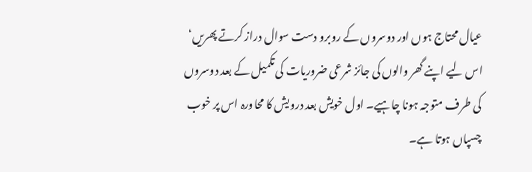عیال محتاج ہوں اور دوسروں کے روبرو دست سوال دراز کرتے پھریں‘ اس لیے اپنے گھر والوں کی جائز شرعی ضروریات کی تکمیل کے بعد دوسروں کی طرف متوجہ ہونا چاہیے۔ اول خویش بعد درویش کا محاورہ اس پر خوب چسپاں ہوتا ہے۔